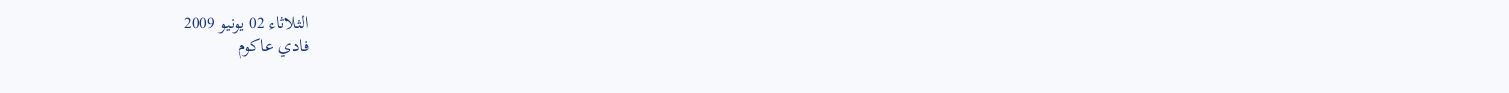الثلاثاء 02 يونيو 2009
فادي عاكوم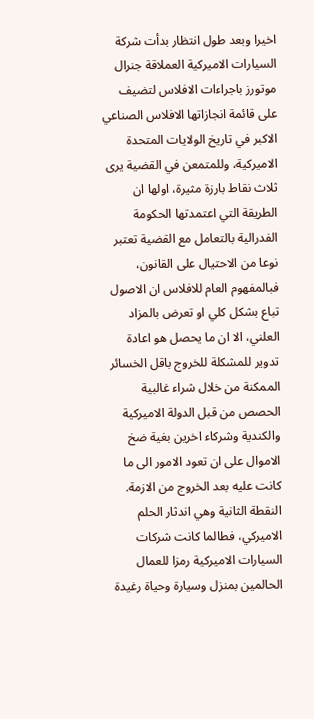اخيرا وبعد طول انتظار بدأت شركة السيارات الاميركية العملاقة جنرال موتورز باجراءات الافلاس لتضيف على قائمة انجازاتها الافلاس الصناعي الاكبر في تاريخ الولايات المتحدة الاميركية، وللمتمعن في القضية يرى ثلاث نقاط بارزة مثيرة، اولها ان الطريقة التي اعتمدتها الحكومة الفدرالية بالتعامل مع القضية تعتبر نوعا من الاحتيال على القانون، فبالمفهوم العام للافلاس ان الاصول تباع بشكل كلي او تعرض بالمزاد العلني، الا ان ما يحصل هو اعادة تدوير للمشكلة للخروج باقل الخسائر الممكنة من خلال شراء غالبية الحصص من قبل الدولة الاميركية والكندية وشركاء اخرين بغية ضخ الاموال على ان تعود الامور الى ما كانت عليه بعد الخروج من الازمة.
النقطة الثانية وهي اندثار الحلم الاميركي، فطالما كانت شركات السيارات الاميركية رمزا للعمال الحالمين بمنزل وسيارة وحياة رغيدة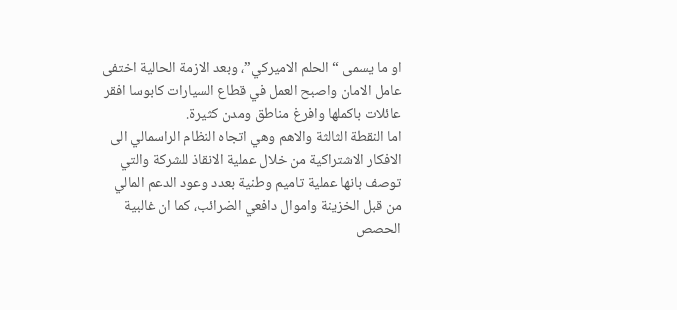او ما يسمى “الحلم الاميركي”، وبعد الازمة الحالية اختفى عامل الامان واصبح العمل في قطاع السيارات كابوسا افقر عائلات باكملها وافرغ مناطق ومدن كثيرة.
اما النقطة الثالثة والاهم وهي اتجاه النظام الراسمالي الى الافكار الاشتراكية من خلال عملية الانقاذ للشركة والتي توصف بانها عملية تاميم وطنية بعدد وعود الدعم المالي من قبل الخزينة واموال دافعي الضرائب، كما ان غالبية الحصص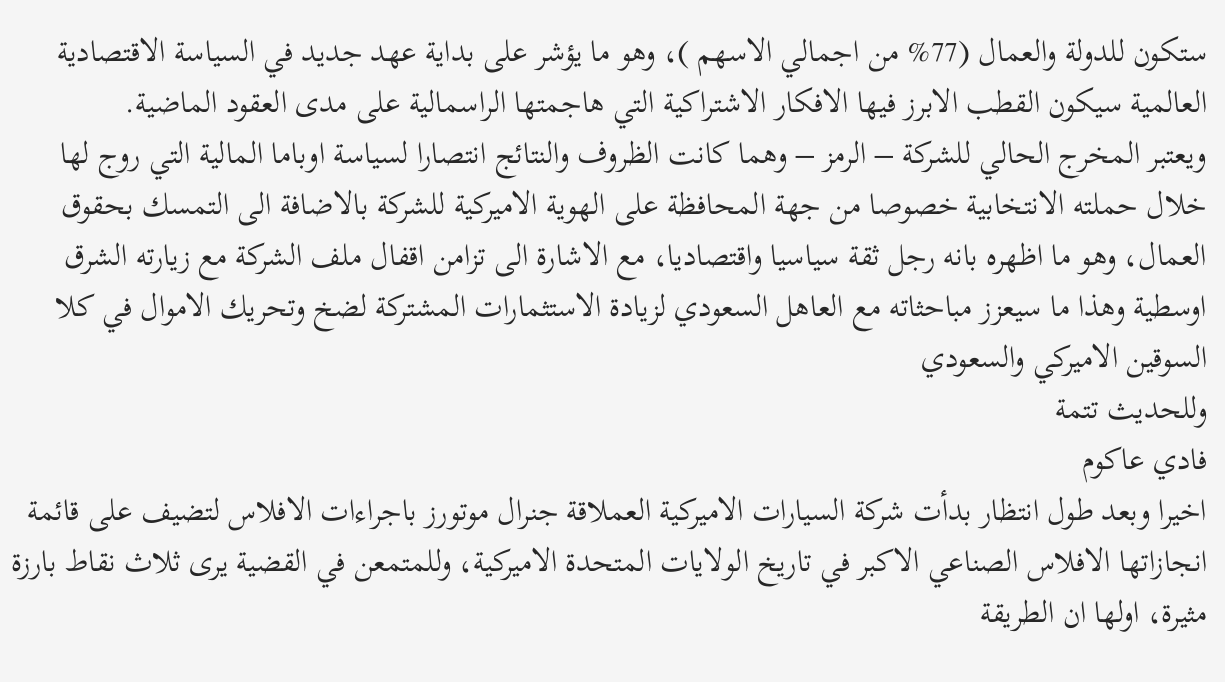ستكون للدولة والعمال (77% من اجمالي الاسهم )، وهو ما يؤشر على بداية عهد جديد في السياسة الاقتصادية العالمية سيكون القطب الابرز فيها الافكار الاشتراكية التي هاجمتها الراسمالية على مدى العقود الماضية.
ويعتبر المخرج الحالي للشركة – الرمز – وهما كانت الظروف والنتائج انتصارا لسياسة اوباما المالية التي روج لها خلال حملته الانتخابية خصوصا من جهة المحافظة على الهوية الاميركية للشركة بالاضافة الى التمسك بحقوق العمال، وهو ما اظهره بانه رجل ثقة سياسيا واقتصاديا، مع الاشارة الى تزامن اقفال ملف الشركة مع زيارته الشرق اوسطية وهذا ما سيعزز مباحثاته مع العاهل السعودي لزيادة الاستثمارات المشتركة لضخ وتحريك الاموال في كلا السوقين الاميركي والسعودي
وللحديث تتمة
فادي عاكوم
اخيرا وبعد طول انتظار بدأت شركة السيارات الاميركية العملاقة جنرال موتورز باجراءات الافلاس لتضيف على قائمة انجازاتها الافلاس الصناعي الاكبر في تاريخ الولايات المتحدة الاميركية، وللمتمعن في القضية يرى ثلاث نقاط بارزة مثيرة، اولها ان الطريقة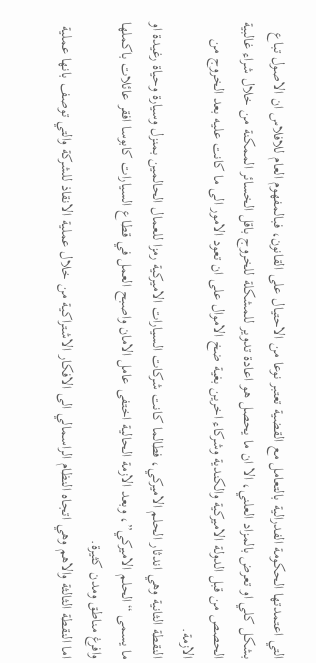التي اعتمدتها الحكومة الفدرالية بالتعامل مع القضية تعتبر نوعا من الاحتيال على القانون، فبالمفهوم العام للافلاس ان الاصول تباع بشكل كلي او تعرض بالمزاد العلني، الا ان ما يحصل هو اعادة تدوير للمشكلة للخروج باقل الخسائر الممكنة من خلال شراء غالبية الحصص من قبل الدولة الاميركية والكندية وشركاء اخرين بغية ضخ الاموال على ان تعود الامور الى ما كانت عليه بعد الخروج من الازمة.
النقطة الثانية وهي اندثار الحلم الاميركي، فطالما كانت شركات السيارات الاميركية رمزا للعمال الحالمين بمنزل وسيارة وحياة رغيدة او ما يسمى “الحلم الاميركي”، وبعد الازمة الحالية اختفى عامل الامان واصبح العمل في قطاع السيارات كابوسا افقر عائلات باكملها وافرغ مناطق ومدن كثيرة.
اما النقطة الثالثة والاهم وهي اتجاه النظام الراسمالي الى الافكار الاشتراكية من خلال عملية الانقاذ للشركة والتي توصف بانها عملية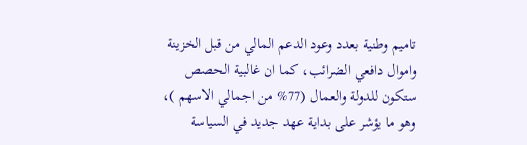تاميم وطنية بعدد وعود الدعم المالي من قبل الخزينة واموال دافعي الضرائب، كما ان غالبية الحصص ستكون للدولة والعمال (77% من اجمالي الاسهم )، وهو ما يؤشر على بداية عهد جديد في السياسة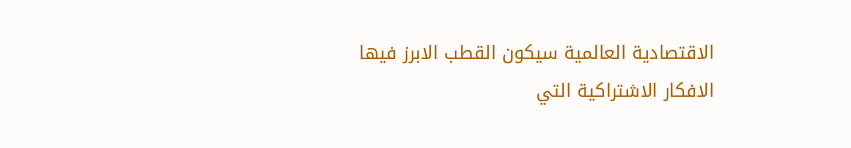الاقتصادية العالمية سيكون القطب الابرز فيها الافكار الاشتراكية التي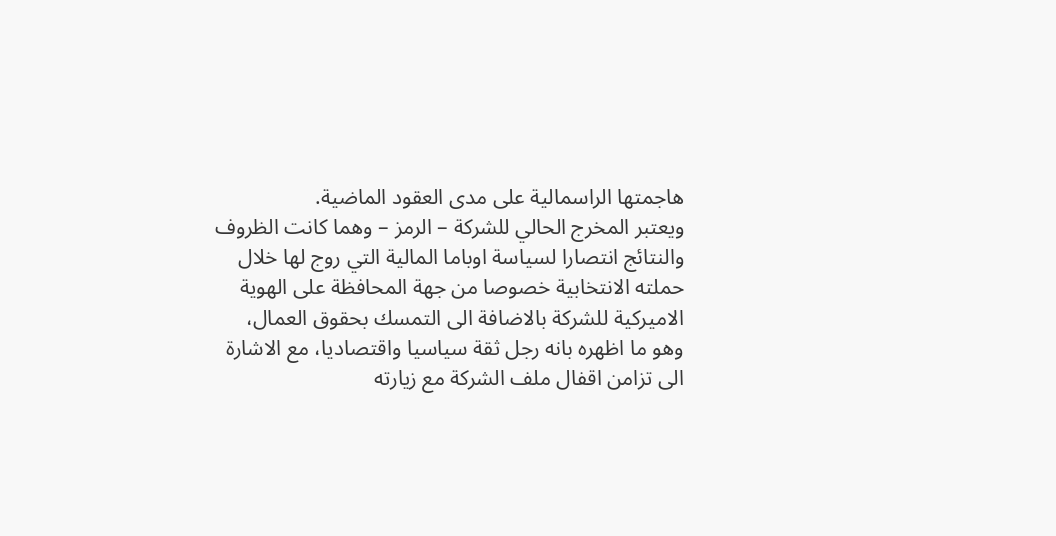هاجمتها الراسمالية على مدى العقود الماضية.
ويعتبر المخرج الحالي للشركة – الرمز – وهما كانت الظروف والنتائج انتصارا لسياسة اوباما المالية التي روج لها خلال حملته الانتخابية خصوصا من جهة المحافظة على الهوية الاميركية للشركة بالاضافة الى التمسك بحقوق العمال، وهو ما اظهره بانه رجل ثقة سياسيا واقتصاديا، مع الاشارة الى تزامن اقفال ملف الشركة مع زيارته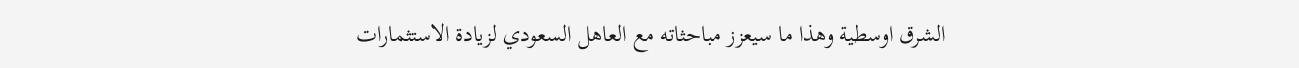الشرق اوسطية وهذا ما سيعزز مباحثاته مع العاهل السعودي لزيادة الاستثمارات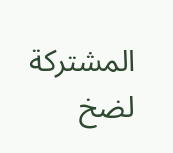المشتركة لضخ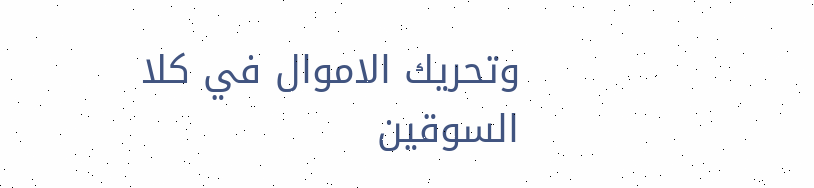وتحريك الاموال في كلا السوقين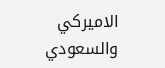الاميركي والسعودي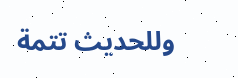وللحديث تتمة